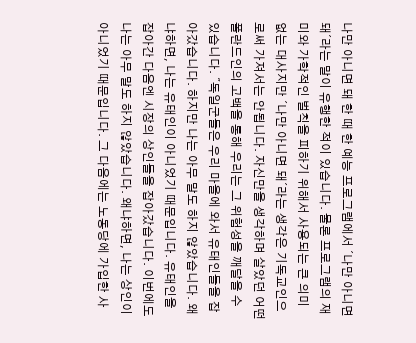나만 아니면 돼 한 때 한 예능 프로그램에서 ´나만 아니면 돼´라는 말이 유행한 적이 있습니다. 물론 프로그램의 재미와 가학적인 벌칙을 피하기 위해서 사용되는 큰 의미 없는 대사지만 ´나만 아니면 돼´라는 생각은 기독교인으로써 가져서는 안됩니다. 자신만을 생각하며 살았던 어떤 폴란드인의 고백을 통해 우리는 그 위험성을 깨달을 수 있습니다. ˝독일군들은 우리 마을에 와서 유태인들을 잡아갔습니다. 하지만 나는 아무 말도 하지 않았습니다. 왜냐하면, 나는 유태인이 아니었기 때문입니다. 유태인을 잡아간 다음엔 시장의 상인들을 잡아갔습니다. 이번에도 나는 아무 말도 하지 않았습니다. 왜냐하면, 나는 상인이 아니었기 때문입니다. 그 다음에는 노동당에 가입한 사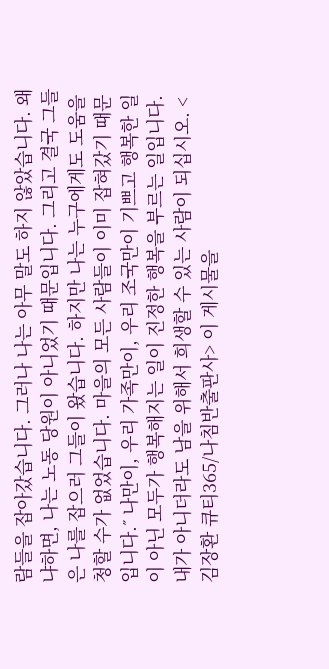람들을 잡아갔습니다. 그러나 나는 아무 말도 하지 않았습니다. 왜냐하면, 나는 노동 당원이 아니었기 때문입니다. 그리고 결국 그들은 나를 잡으러 그들이 왔습니다. 하지만 나는 누구에게도 도움을 청할 수가 없었습니다. 마을의 모든 사람들이 이미 잡혀갔기 때문입니다.˝ 나만이, 우리 가족만이, 우리 조국만이 기쁘고 행복한 일이 아닌 모두가 행복해지는 일이 진정한 행복을 부르는 일입니다. 내가 아니더라도 남을 위해서 희생할 수 있는 사람이 되십시오. <김장환 큐티365/나침반출판사> 이 게시물을